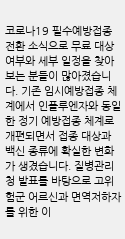코로나19 필수예방접종 전환 소식으로 무료 대상 여부와 세부 일정을 찾아보는 분들이 많아졌습니다. 기존 임시예방접종 체계에서 인플루엔자와 동일한 정기 예방접종 체계로 개편되면서 접종 대상과 백신 종류에 확실한 변화가 생겼습니다. 질병관리청 발표를 바탕으로 고위험군 어르신과 면역저하자를 위한 이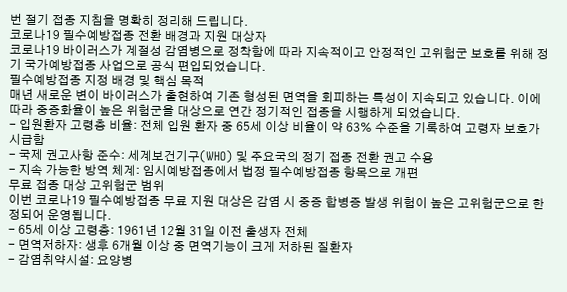번 절기 접종 지침을 명확히 정리해 드립니다.
코로나19 필수예방접종 전환 배경과 지원 대상자
코로나19 바이러스가 계절성 감염병으로 정착함에 따라 지속적이고 안정적인 고위험군 보호를 위해 정기 국가예방접종 사업으로 공식 편입되었습니다.
필수예방접종 지정 배경 및 핵심 목적
매년 새로운 변이 바이러스가 출현하여 기존 형성된 면역을 회피하는 특성이 지속되고 있습니다. 이에 따라 중증화율이 높은 위험군을 대상으로 연간 정기적인 접종을 시행하게 되었습니다.
- 입원환자 고령층 비율: 전체 입원 환자 중 65세 이상 비율이 약 63% 수준을 기록하여 고령자 보호가 시급함
- 국제 권고사항 준수: 세계보건기구(WHO) 및 주요국의 정기 접종 전환 권고 수용
- 지속 가능한 방역 체계: 임시예방접종에서 법정 필수예방접종 항목으로 개편
무료 접종 대상 고위험군 범위
이번 코로나19 필수예방접종 무료 지원 대상은 감염 시 중증 합병증 발생 위험이 높은 고위험군으로 한정되어 운영됩니다.
- 65세 이상 고령층: 1961년 12월 31일 이전 출생자 전체
- 면역저하자: 생후 6개월 이상 중 면역기능이 크게 저하된 질환자
- 감염취약시설: 요양병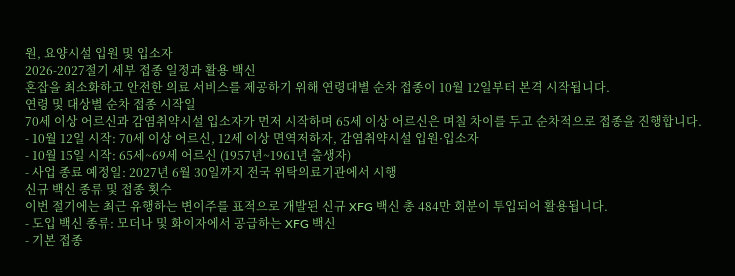원, 요양시설 입원 및 입소자
2026-2027절기 세부 접종 일정과 활용 백신
혼잡을 최소화하고 안전한 의료 서비스를 제공하기 위해 연령대별 순차 접종이 10월 12일부터 본격 시작됩니다.
연령 및 대상별 순차 접종 시작일
70세 이상 어르신과 감염취약시설 입소자가 먼저 시작하며 65세 이상 어르신은 며칠 차이를 두고 순차적으로 접종을 진행합니다.
- 10월 12일 시작: 70세 이상 어르신, 12세 이상 면역저하자, 감염취약시설 입원·입소자
- 10월 15일 시작: 65세~69세 어르신 (1957년~1961년 출생자)
- 사업 종료 예정일: 2027년 6월 30일까지 전국 위탁의료기관에서 시행
신규 백신 종류 및 접종 횟수
이번 절기에는 최근 유행하는 변이주를 표적으로 개발된 신규 XFG 백신 총 484만 회분이 투입되어 활용됩니다.
- 도입 백신 종류: 모더나 및 화이자에서 공급하는 XFG 백신
- 기본 접종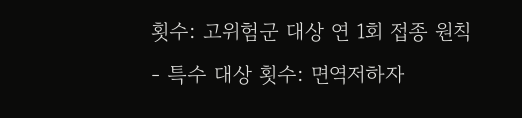횟수: 고위험군 대상 연 1회 접종 원칙
- 특수 대상 횟수: 면역저하자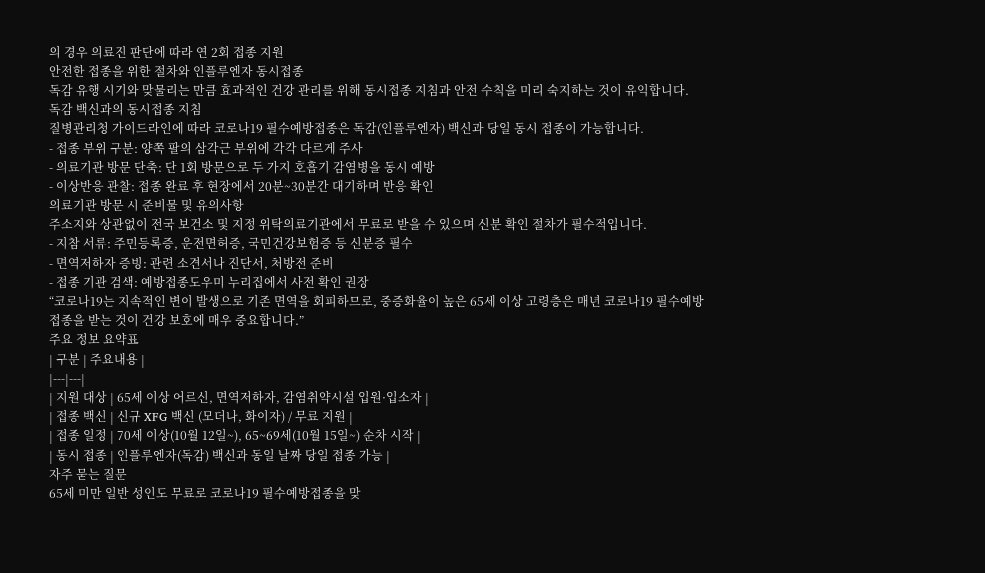의 경우 의료진 판단에 따라 연 2회 접종 지원
안전한 접종을 위한 절차와 인플루엔자 동시접종
독감 유행 시기와 맞물리는 만큼 효과적인 건강 관리를 위해 동시접종 지침과 안전 수칙을 미리 숙지하는 것이 유익합니다.
독감 백신과의 동시접종 지침
질병관리청 가이드라인에 따라 코로나19 필수예방접종은 독감(인플루엔자) 백신과 당일 동시 접종이 가능합니다.
- 접종 부위 구분: 양쪽 팔의 삼각근 부위에 각각 다르게 주사
- 의료기관 방문 단축: 단 1회 방문으로 두 가지 호흡기 감염병을 동시 예방
- 이상반응 관찰: 접종 완료 후 현장에서 20분~30분간 대기하며 반응 확인
의료기관 방문 시 준비물 및 유의사항
주소지와 상관없이 전국 보건소 및 지정 위탁의료기관에서 무료로 받을 수 있으며 신분 확인 절차가 필수적입니다.
- 지참 서류: 주민등록증, 운전면허증, 국민건강보험증 등 신분증 필수
- 면역저하자 증빙: 관련 소견서나 진단서, 처방전 준비
- 접종 기관 검색: 예방접종도우미 누리집에서 사전 확인 권장
“코로나19는 지속적인 변이 발생으로 기존 면역을 회피하므로, 중증화율이 높은 65세 이상 고령층은 매년 코로나19 필수예방접종을 받는 것이 건강 보호에 매우 중요합니다.”
주요 정보 요약표
| 구분 | 주요내용 |
|---|---|
| 지원 대상 | 65세 이상 어르신, 면역저하자, 감염취약시설 입원·입소자 |
| 접종 백신 | 신규 XFG 백신 (모더나, 화이자) / 무료 지원 |
| 접종 일정 | 70세 이상(10월 12일~), 65~69세(10월 15일~) 순차 시작 |
| 동시 접종 | 인플루엔자(독감) 백신과 동일 날짜 당일 접종 가능 |
자주 묻는 질문
65세 미만 일반 성인도 무료로 코로나19 필수예방접종을 맞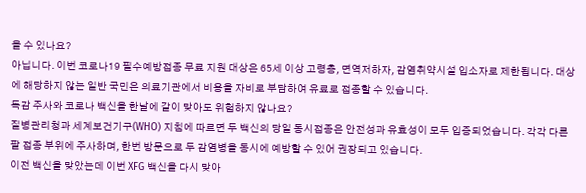을 수 있나요?
아닙니다. 이번 코로나19 필수예방접종 무료 지원 대상은 65세 이상 고령층, 면역저하자, 감염취약시설 입소자로 제한됩니다. 대상에 해당하지 않는 일반 국민은 의료기관에서 비용을 자비로 부담하여 유료로 접종할 수 있습니다.
독감 주사와 코로나 백신을 한날에 같이 맞아도 위험하지 않나요?
질병관리청과 세계보건기구(WHO) 지침에 따르면 두 백신의 당일 동시접종은 안전성과 유효성이 모두 입증되었습니다. 각각 다른 팔 접종 부위에 주사하며, 한번 방문으로 두 감염병을 동시에 예방할 수 있어 권장되고 있습니다.
이전 백신을 맞았는데 이번 XFG 백신을 다시 맞아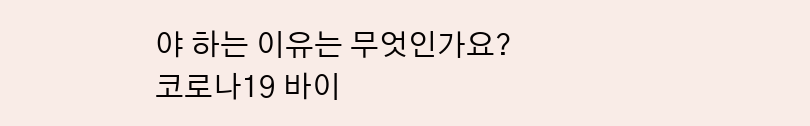야 하는 이유는 무엇인가요?
코로나19 바이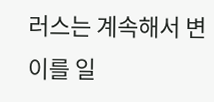러스는 계속해서 변이를 일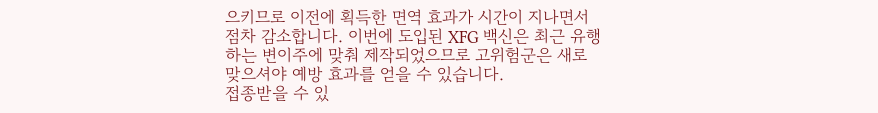으키므로 이전에 획득한 면역 효과가 시간이 지나면서 점차 감소합니다. 이번에 도입된 XFG 백신은 최근 유행하는 변이주에 맞춰 제작되었으므로 고위험군은 새로 맞으셔야 예방 효과를 얻을 수 있습니다.
접종받을 수 있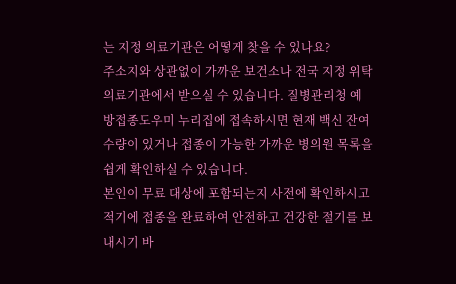는 지정 의료기관은 어떻게 찾을 수 있나요?
주소지와 상관없이 가까운 보건소나 전국 지정 위탁의료기관에서 받으실 수 있습니다. 질병관리청 예방접종도우미 누리집에 접속하시면 현재 백신 잔여 수량이 있거나 접종이 가능한 가까운 병의원 목록을 쉽게 확인하실 수 있습니다.
본인이 무료 대상에 포함되는지 사전에 확인하시고 적기에 접종을 완료하여 안전하고 건강한 절기를 보내시기 바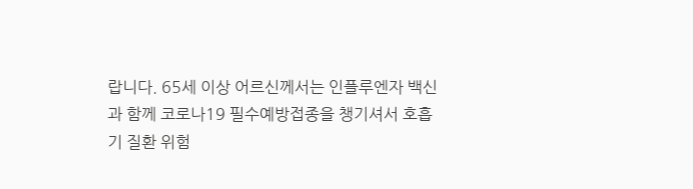랍니다. 65세 이상 어르신께서는 인플루엔자 백신과 함께 코로나19 필수예방접종을 챙기셔서 호흡기 질환 위험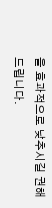을 효과적으로 낮추시길 권해드립니다.